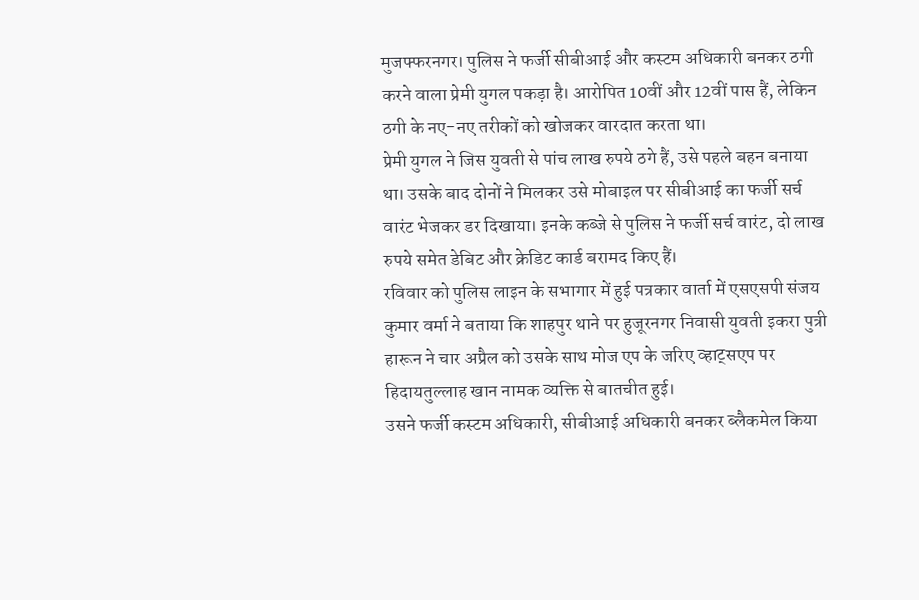मुजफ्फरनगर। पुलिस ने फर्जी सीबीआई और कस्टम अधिकारी बनकर ठगी करने वाला प्रेमी युगल पकड़ा है। आरोपित 10वीं और 12वीं पास हैं, लेकिन ठगी के नए-नए तरीकों को खोजकर वारदात करता था।
प्रेमी युगल ने जिस युवती से पांच लाख रुपये ठगे हैं, उसे पहले बहन बनाया था। उसके बाद दोनों ने मिलकर उसे मोबाइल पर सीबीआई का फर्जी सर्च वारंट भेजकर डर दिखाया। इनके कब्जे से पुलिस ने फर्जी सर्च वारंट, दो लाख रुपये समेत डेबिट और क्रेडिट कार्ड बरामद किए हैं।
रविवार को पुलिस लाइन के सभागार में हुई पत्रकार वार्ता में एसएसपी संजय कुमार वर्मा ने बताया कि शाहपुर थाने पर हुजूरनगर निवासी युवती इकरा पुत्री हारून ने चार अप्रैल को उसके साथ मोज एप के जरिए व्हाट्सएप पर हिदायतुल्लाह खान नामक व्यक्ति से बातचीत हुई।
उसने फर्जी कस्टम अधिकारी, सीबीआई अधिकारी बनकर ब्लैकमेल किया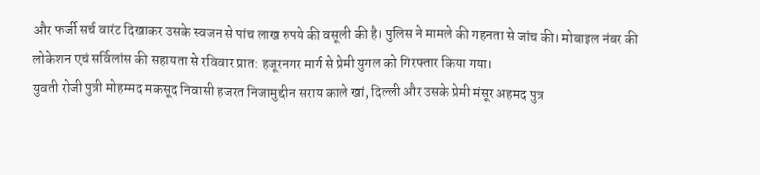और फर्जी सर्च वारंट दिखाकर उसके स्वजन से पांच लाख रुपये की वसूली की है। पुलिस ने मामले की गहनता से जांच की। मोबाइल नंबर की लोकेशन एचं सर्विलांस की सहायता से रविवार प्रात: हजूरनगर मार्ग से प्रेमी युगल को गिरफ्तार किया गया।
युवती रोजी पुत्री मोहम्मद मकसूद निवासी हजरत निजामुद्दीन सराय काले खां, दिल्ली और उसके प्रेमी मंसूर अहमद पुत्र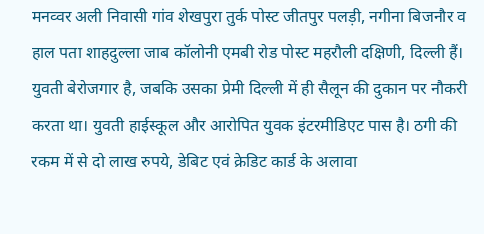मनव्वर अली निवासी गांव शेखपुरा तुर्क पोस्ट जीतपुर पलड़ी, नगीना बिजनौर व हाल पता शाहदुल्ला जाब कॉलोनी एमबी रोड पोस्ट महरौली दक्षिणी, दिल्ली हैं।
युवती बेरोजगार है, जबकि उसका प्रेमी दिल्ली में ही सैलून की दुकान पर नौकरी करता था। युवती हाईस्कूल और आरोपित युवक इंटरमीडिएट पास है। ठगी की रकम में से दो लाख रुपये, डेबिट एवं क्रेडिट कार्ड के अलावा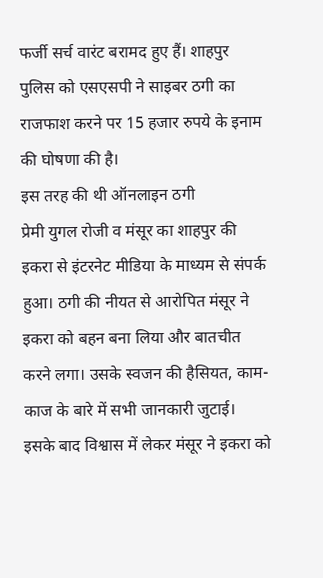फर्जी सर्च वारंट बरामद हुए हैं। शाहपुर पुलिस को एसएसपी ने साइबर ठगी का राजफाश करने पर 15 हजार रुपये के इनाम की घोषणा की है।
इस तरह की थी ऑनलाइन ठगी
प्रेमी युगल रोजी व मंसूर का शाहपुर की इकरा से इंटरनेट मीडिया के माध्यम से संपर्क हुआ। ठगी की नीयत से आरोपित मंसूर ने इकरा को बहन बना लिया और बातचीत करने लगा। उसके स्वजन की हैसियत, काम-काज के बारे में सभी जानकारी जुटाई।
इसके बाद विश्वास में लेकर मंसूर ने इकरा को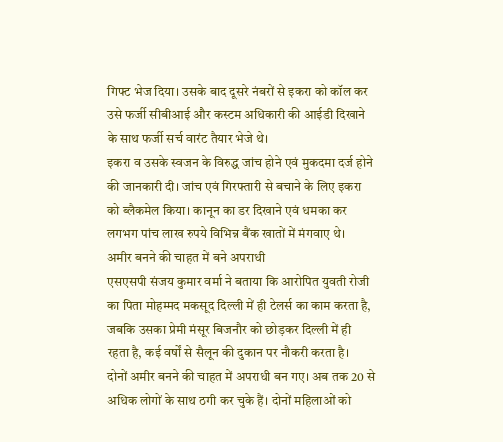गिफ्ट भेज दिया। उसके बाद दूसरे नंबरों से इकरा को कॉल कर उसे फर्जी सीबीआई और कस्टम अधिकारी की आईडी दिखाने के साथ फर्जी सर्च वारंट तैयार भेजे थे।
इकरा व उसके स्वजन के विरुद्ध जांच होने एवं मुकदमा दर्ज होने की जानकारी दी। जांच एवं गिरफ्तारी से बचाने के लिए इकरा को ब्लैकमेल किया। कानून का डर दिखाने एवं धमका कर लगभग पांच लाख रुपये विभिन्न बैंक खातों में मंगवाए थे।
अमीर बनने की चाहत में बने अपराधी
एसएसपी संजय कुमार वर्मा ने बताया कि आरोपित युवती रोजी का पिता मोहम्मद मकसूद दिल्ली में ही टेलर्स का काम करता है, जबकि उसका प्रेमी मंसूर बिजनौर को छोड़कर दिल्ली में ही रहता है, कई वर्षों से सैलून की दुकान पर नौकरी करता है।
दोनों अमीर बनने की चाहत में अपराधी बन गए। अब तक 20 से अधिक लोगों के साथ ठगी कर चुके हैं। दोनों महिलाओं को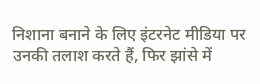निशाना बनाने के लिए इंटरनेट मीडिया पर उनकी तलाश करते हैं, फिर झांसे में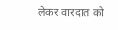लेकर वारदात को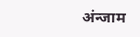अंन्जाम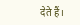देते हैं।